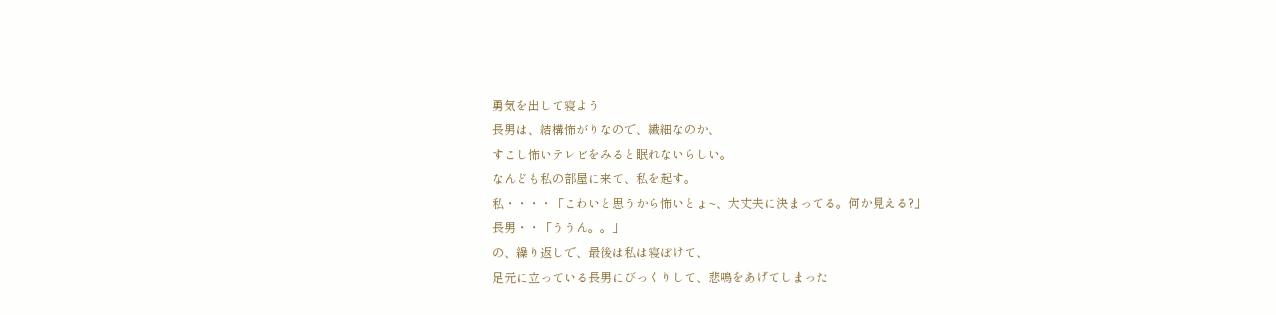勇気を出して寝よう
長男は、結構怖がりなので、繊細なのか、
すこし怖いテレビをみると眠れないらしい。
なんども私の部屋に来て、私を起す。
私・・・・「こわいと思うから怖いとょ~、大丈夫に決まってる。何か見える?」
長男・・「ううん。。」
の、繰り返しで、最後は私は寝ぼけて、
足元に立っている長男にびっくりして、悲鳴をあげてしまった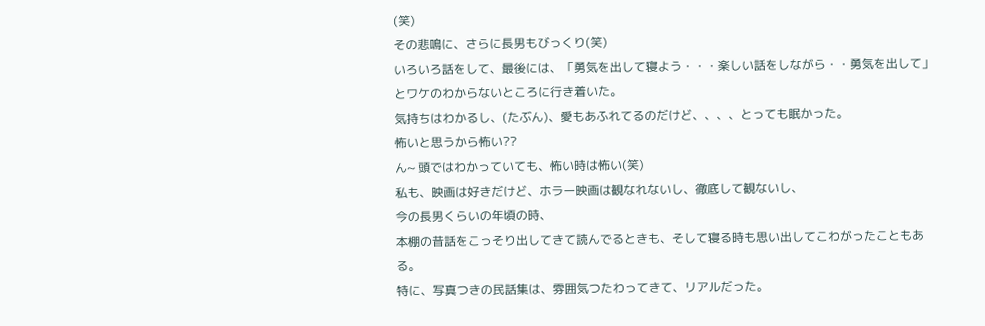(笑)
その悲鳴に、さらに長男もびっくり(笑)
いろいろ話をして、最後には、「勇気を出して寝よう・・・楽しい話をしながら・・勇気を出して」
とワケのわからないところに行き着いた。
気持ちはわかるし、(たぶん)、愛もあふれてるのだけど、、、、とっても眠かった。
怖いと思うから怖い??
ん~ 頭ではわかっていても、怖い時は怖い(笑)
私も、映画は好きだけど、ホラー映画は観なれないし、徹底して観ないし、
今の長男くらいの年頃の時、
本棚の昔話をこっそり出してきて読んでるときも、そして寝る時も思い出してこわがったこともある。
特に、写真つきの民話集は、雰囲気つたわってきて、リアルだった。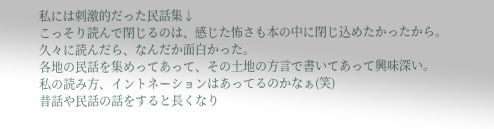私には刺激的だった民話集↓
こっそり読んで閉じるのは、感じた怖さも本の中に閉じ込めたかったから。
久々に読んだら、なんだか面白かった。
各地の民話を集めってあって、その土地の方言で書いてあって興味深い。
私の読み方、イントネーションはあってるのかなぁ(笑)
昔話や民話の話をすると長くなり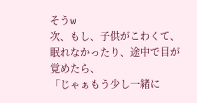そうw
次、もし、子供がこわくて、眠れなかったり、途中で目が覚めたら、
「じゃぁもう少し一緒に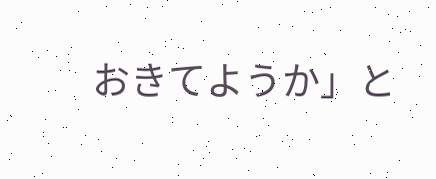おきてようか」と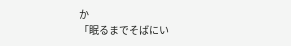か
「眠るまでそばにい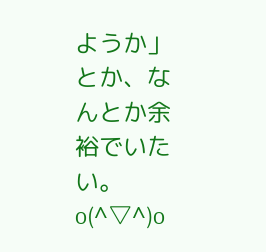ようか」とか、なんとか余裕でいたい。
o(^▽^)o